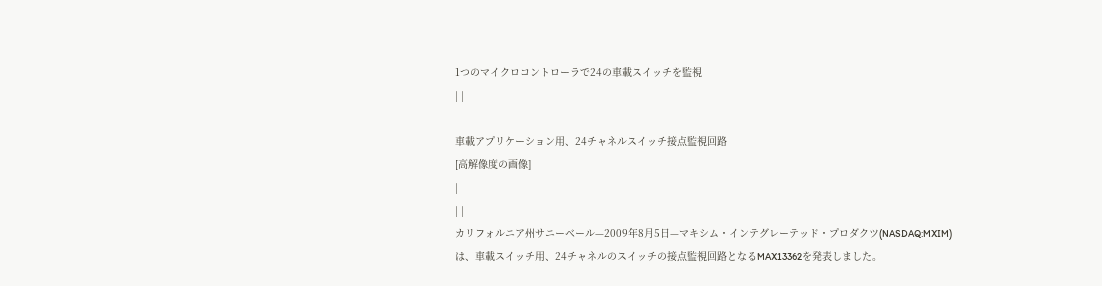1つのマイクロコントローラで24の車載スイッチを監視
| |

車載アプリケーション用、24チャネルスイッチ接点監視回路
[高解像度の画像]
|
| |
カリフォルニア州サニーベール—2009年8月5日—マキシム・インテグレーテッド・プロダクツ(NASDAQ:MXIM)は、車載スイッチ用、24チャネルのスイッチの接点監視回路となるMAX13362を発表しました。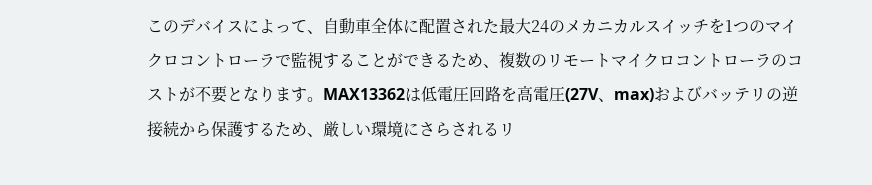このデバイスによって、自動車全体に配置された最大24のメカニカルスイッチを1つのマイクロコントローラで監視することができるため、複数のリモートマイクロコントローラのコストが不要となります。MAX13362は低電圧回路を高電圧(27V、max)およびバッテリの逆接続から保護するため、厳しい環境にさらされるリ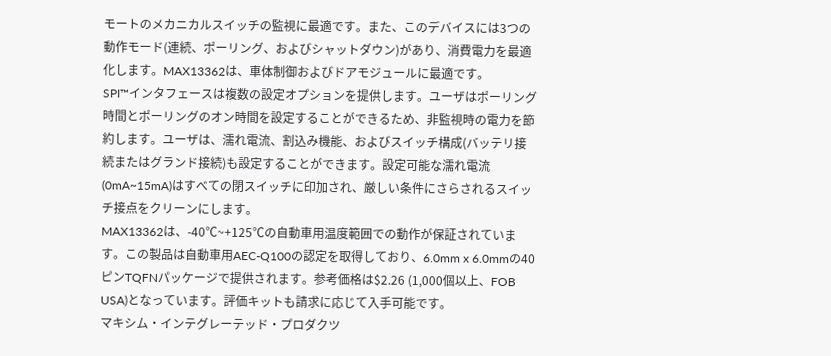モートのメカニカルスイッチの監視に最適です。また、このデバイスには3つの動作モード(連続、ポーリング、およびシャットダウン)があり、消費電力を最適化します。MAX13362は、車体制御およびドアモジュールに最適です。
SPI™インタフェースは複数の設定オプションを提供します。ユーザはポーリング時間とポーリングのオン時間を設定することができるため、非監視時の電力を節約します。ユーザは、濡れ電流、割込み機能、およびスイッチ構成(バッテリ接続またはグランド接続)も設定することができます。設定可能な濡れ電流(0mA~15mA)はすべての閉スイッチに印加され、厳しい条件にさらされるスイッチ接点をクリーンにします。
MAX13362は、-40℃~+125℃の自動車用温度範囲での動作が保証されています。この製品は自動車用AEC-Q100の認定を取得しており、6.0mm x 6.0mmの40ピンTQFNパッケージで提供されます。参考価格は$2.26 (1,000個以上、FOB USA)となっています。評価キットも請求に応じて入手可能です。
マキシム・インテグレーテッド・プロダクツ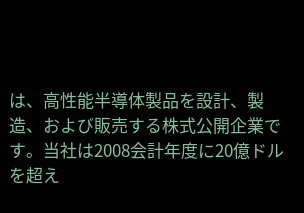は、高性能半導体製品を設計、製造、および販売する株式公開企業です。当社は2008会計年度に20億ドルを超え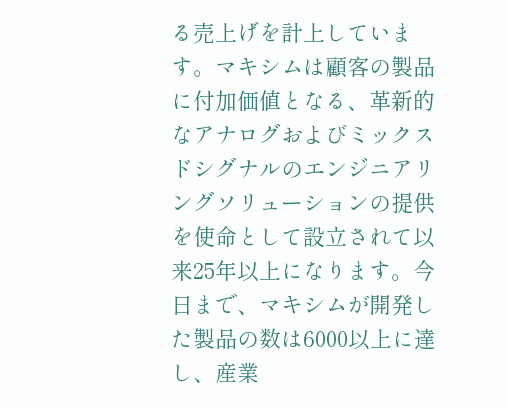る売上げを計上しています。マキシムは顧客の製品に付加価値となる、革新的なアナログおよびミックスドシグナルのエンジニアリングソリューションの提供を使命として設立されて以来25年以上になります。今日まで、マキシムが開発した製品の数は6000以上に達し、産業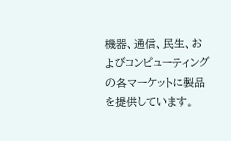機器、通信、民生、およびコンピューティングの各マーケットに製品を提供しています。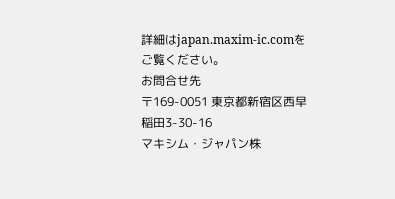詳細はjapan.maxim-ic.comをご覧ください。
お問合せ先
〒169-0051 東京都新宿区西早稲田3-30-16
マキシム・ジャパン株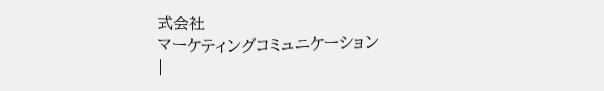式会社
マーケティングコミュニケーション
|